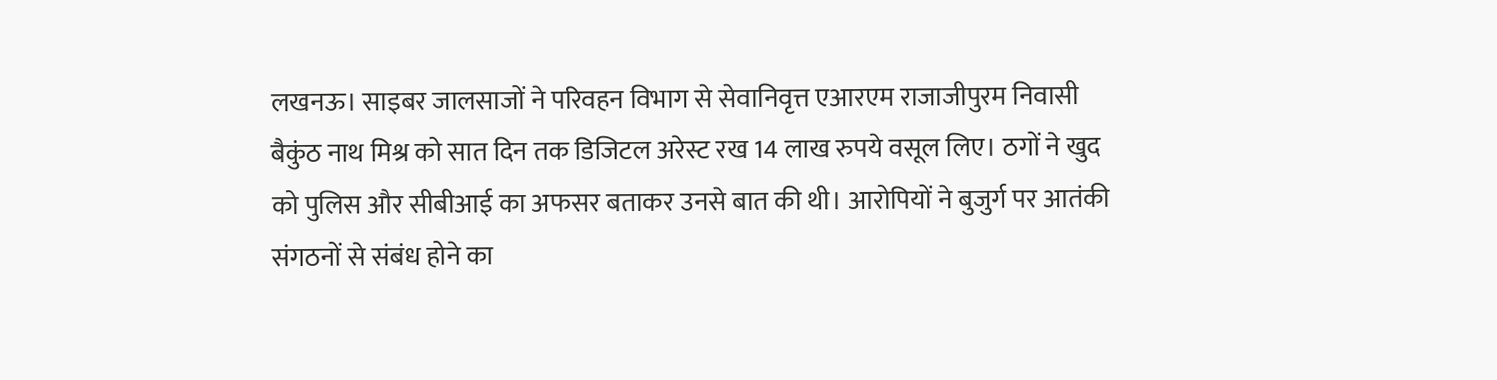लखनऊ। साइबर जालसाजों ने परिवहन विभाग से सेवानिवृत्त एआरएम राजाजीपुरम निवासी बैकुंठ नाथ मिश्र को सात दिन तक डिजिटल अरेस्ट रख 14 लाख रुपये वसूल लिए। ठगों ने खुद को पुलिस और सीबीआई का अफसर बताकर उनसे बात की थी। आरोपियों ने बुजुर्ग पर आतंकी संगठनों से संबंध होने का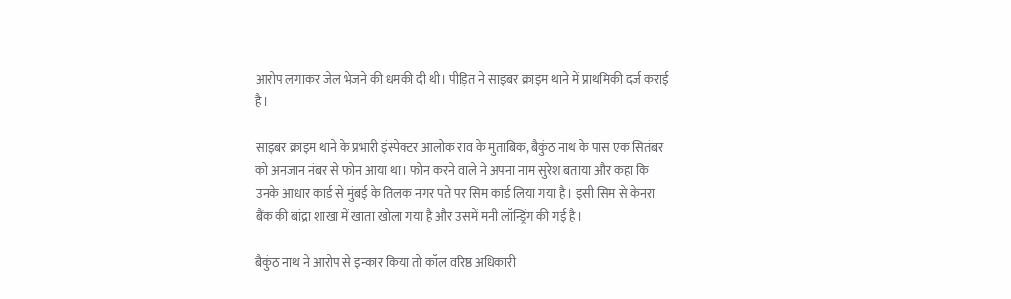आरोप लगाकर जेल भेजने की धमकी दी थी। पीड़ित ने साइबर क्राइम थाने में प्राथमिकी दर्ज कराई है।

साइबर क्राइम थाने के प्रभारी इंस्पेक्टर आलोक राव के मुताबिक, बैकुंठ नाथ के पास एक सितंबर को अनजान नंबर से फोन आया था। फोन करने वाले ने अपना नाम सुरेश बताया और कहा कि उनके आधार कार्ड से मुंबई के तिलक नगर पते पर सिम कार्ड लिया गया है। इसी सिम से केनरा बैंक की बांद्रा शाखा में खाता खोला गया है और उसमें मनी लॉन्ड्रिंग की गई है।

बैकुंठ नाथ ने आरोप से इन्कार किया तो कॉल वरिष्ठ अधिकारी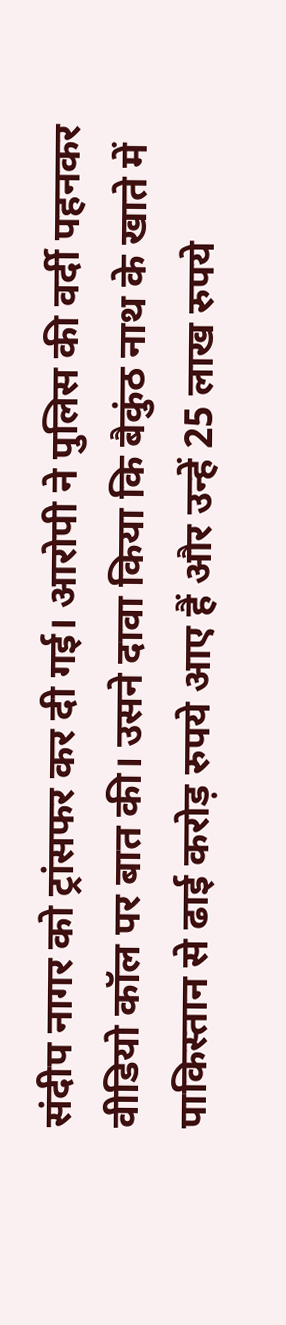संदीप नागर को ट्रांसफर कर दी गई। आरोपी ने पुलिस की वर्दी पहनकर वीडियो कॉल पर बात की। उसने दावा किया कि बैकुंठ नाथ के खाते में पाकिस्तान से ढाई करोड़ रुपये आए हैं और उन्हें 25 लाख रुपये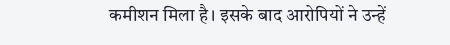कमीशन मिला है। इसके बाद आरोपियों ने उन्हें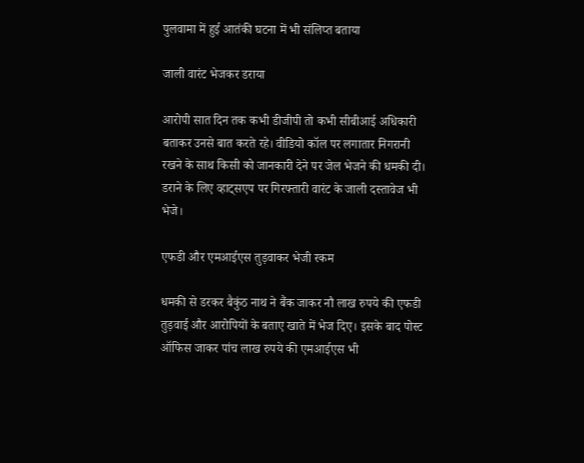पुलवामा में हुई आतंकी घटना में भी संलिप्त बताया

जाली वारंट भेजकर डराया

आरोपी सात दिन तक कभी डीजीपी तो कभी सीबीआई अधिकारी बताकर उनसे बात करते रहे। वीडियो कॉल पर लगातार निगरानी रखने के साथ किसी को जानकारी देने पर जेल भेजने की धमकी दी। डराने के लिए व्हाट्सएप पर गिरफ्तारी वारंट के जाली दस्तावेज भी भेजे।

एफडी और एमआईएस तुड़वाकर भेजी रकम

धमकी से डरकर बैकुंठ नाथ ने बैंक जाकर नौ लाख रुपये की एफडी तुड़वाई और आरोपियों के बताए खाते में भेज दिए। इसके बाद पोस्ट ऑफिस जाकर पांच लाख रुपये की एमआईएस भी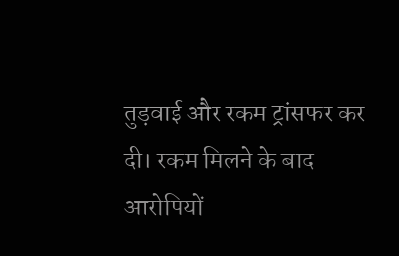तुड़वाई और रकम ट्रांसफर कर दी। रकम मिलने के बाद आरोपियों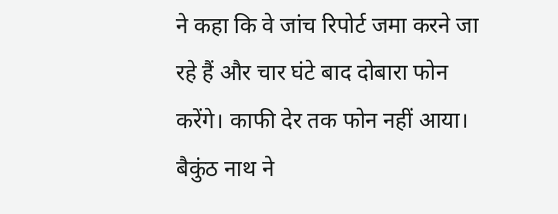ने कहा कि वे जांच रिपोर्ट जमा करने जा रहे हैं और चार घंटे बाद दोबारा फोन करेंगे। काफी देर तक फोन नहीं आया। बैकुंठ नाथ ने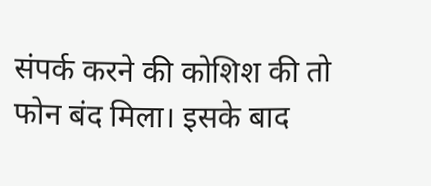संपर्क करने की कोशिश की तो फोन बंद मिला। इसके बाद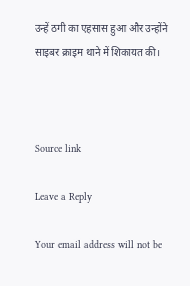उन्हें ठगी का एहसास हुआ और उन्होंने साइबर क्राइम थाने में शिकायत की।



Source link

Leave a Reply

Your email address will not be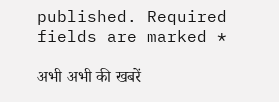published. Required fields are marked *

अभी अभी की खबरें